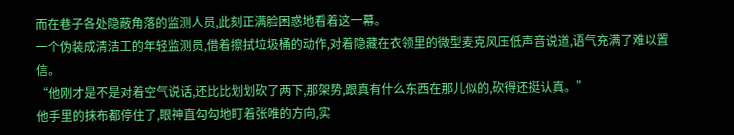而在巷子各处隐蔽角落的监测人员,此刻正满脸困惑地看着这一幕。
一个伪装成清洁工的年轻监测员,借着擦拭垃圾桶的动作,对着隐藏在衣领里的微型麦克风压低声音说道,语气充满了难以置信。
“他刚才是不是对着空气说话,还比比划划砍了两下,那架势,跟真有什么东西在那儿似的,砍得还挺认真。”
他手里的抹布都停住了,眼神直勾勾地盯着张唯的方向,实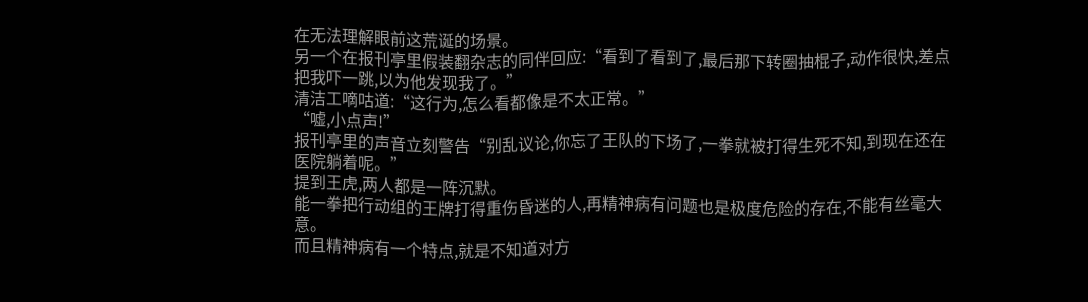在无法理解眼前这荒诞的场景。
另一个在报刊亭里假装翻杂志的同伴回应:“看到了看到了,最后那下转圈抽棍子,动作很快,差点把我吓一跳,以为他发现我了。”
清洁工嘀咕道:“这行为,怎么看都像是不太正常。”
“嘘,小点声!”
报刊亭里的声音立刻警告“别乱议论,你忘了王队的下场了,一拳就被打得生死不知,到现在还在医院躺着呢。”
提到王虎,两人都是一阵沉默。
能一拳把行动组的王牌打得重伤昏迷的人,再精神病有问题也是极度危险的存在,不能有丝毫大意。
而且精神病有一个特点,就是不知道对方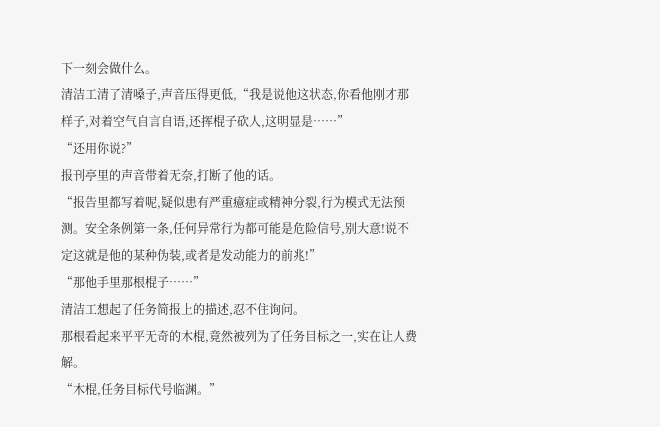下一刻会做什么。
清洁工清了清嗓子,声音压得更低,“我是说他这状态,你看他刚才那样子,对着空气自言自语,还挥棍子砍人,这明显是……”
“还用你说?”
报刊亭里的声音带着无奈,打断了他的话。
“报告里都写着呢,疑似患有严重癔症或精神分裂,行为模式无法预测。安全条例第一条,任何异常行为都可能是危险信号,别大意!说不定这就是他的某种伪装,或者是发动能力的前兆!”
“那他手里那根棍子……”
清洁工想起了任务简报上的描述,忍不住询问。
那根看起来平平无奇的木棍,竟然被列为了任务目标之一,实在让人费解。
“木棍,任务目标代号临渊。”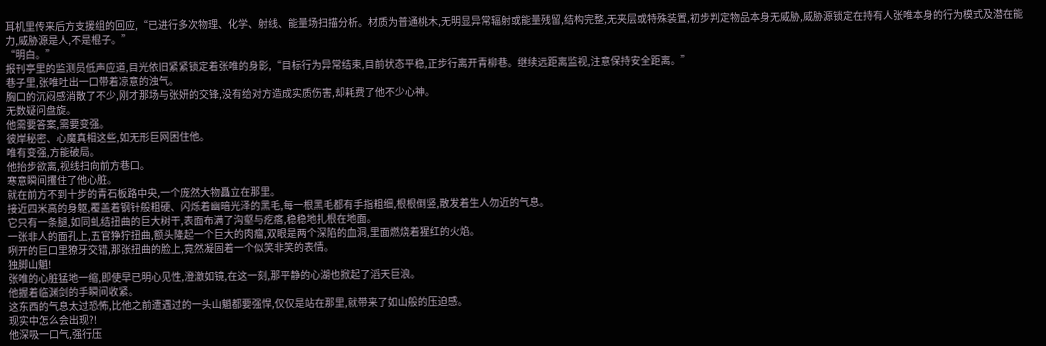耳机里传来后方支援组的回应,“已进行多次物理、化学、射线、能量场扫描分析。材质为普通桃木,无明显异常辐射或能量残留,结构完整,无夹层或特殊装置,初步判定物品本身无威胁,威胁源锁定在持有人张唯本身的行为模式及潜在能力,威胁源是人,不是棍子。”
“明白。”
报刊亭里的监测员低声应道,目光依旧紧紧锁定着张唯的身影,“目标行为异常结束,目前状态平稳,正步行离开青柳巷。继续远距离监视,注意保持安全距离。”
巷子里,张唯吐出一口带着凉意的浊气。
胸口的沉闷感消散了不少,刚才那场与张妍的交锋,没有给对方造成实质伤害,却耗费了他不少心神。
无数疑问盘旋。
他需要答案,需要变强。
彼岸秘密、心魔真相这些,如无形巨网困住他。
唯有变强,方能破局。
他抬步欲离,视线扫向前方巷口。
寒意瞬间攫住了他心脏。
就在前方不到十步的青石板路中央,一个庞然大物矗立在那里。
接近四米高的身躯,覆盖着钢针般粗硬、闪烁着幽暗光泽的黑毛,每一根黑毛都有手指粗细,根根倒竖,散发着生人勿近的气息。
它只有一条腿,如同虬结扭曲的巨大树干,表面布满了沟壑与疙瘩,稳稳地扎根在地面。
一张非人的面孔上,五官狰狞扭曲,额头隆起一个巨大的肉瘤,双眼是两个深陷的血洞,里面燃烧着猩红的火焰。
咧开的巨口里獠牙交错,那张扭曲的脸上,竟然凝固着一个似笑非笑的表情。
独脚山魈!
张唯的心脏猛地一缩,即使早已明心见性,澄澈如镜,在这一刻,那平静的心湖也掀起了滔天巨浪。
他握着临渊剑的手瞬间收紧。
这东西的气息太过恐怖,比他之前遭遇过的一头山魈都要强悍,仅仅是站在那里,就带来了如山般的压迫感。
现实中怎么会出现?!
他深吸一口气,强行压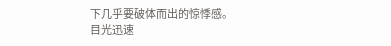下几乎要破体而出的惊悸感。
目光迅速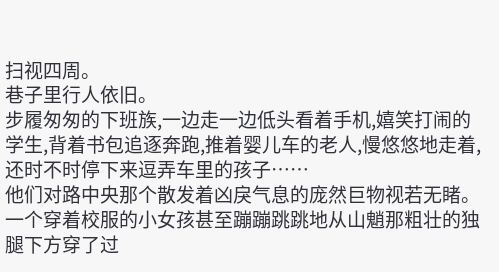扫视四周。
巷子里行人依旧。
步履匆匆的下班族,一边走一边低头看着手机,嬉笑打闹的学生,背着书包追逐奔跑,推着婴儿车的老人,慢悠悠地走着,还时不时停下来逗弄车里的孩子……
他们对路中央那个散发着凶戾气息的庞然巨物视若无睹。
一个穿着校服的小女孩甚至蹦蹦跳跳地从山魈那粗壮的独腿下方穿了过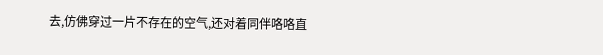去,仿佛穿过一片不存在的空气,还对着同伴咯咯直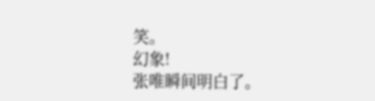笑。
幻象!
张唯瞬间明白了。